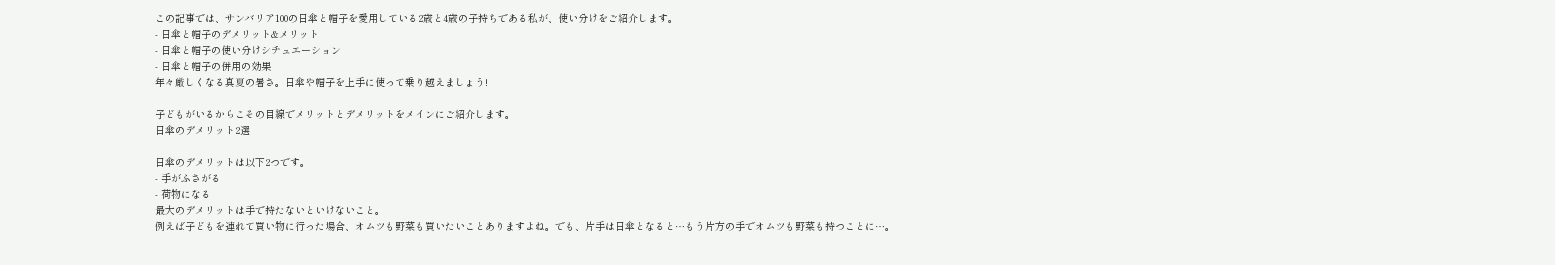この記事では、サンバリア100の日傘と帽子を愛用している2歳と4歳の子持ちである私が、使い分けをご紹介します。
- 日傘と帽子のデメリット&メリット
- 日傘と帽子の使い分けシチュエーション
- 日傘と帽子の併用の効果
年々厳しくなる真夏の暑さ。日傘や帽子を上手に使って乗り越えましょう!

子どもがいるからこその目線でメリットとデメリットをメインにご紹介します。
日傘のデメリット2選

日傘のデメリットは以下2つです。
- 手がふさがる
- 荷物になる
最大のデメリットは手で持たないといけないこと。
例えば子どもを連れて買い物に行った場合、オムツも野菜も買いたいことありますよね。でも、片手は日傘となると…もう片方の手でオムツも野菜も持つことに…。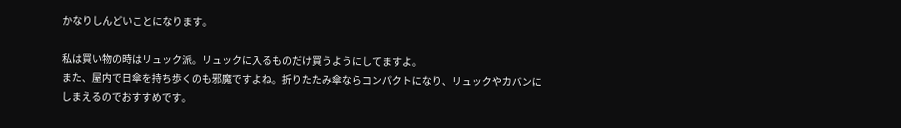かなりしんどいことになります。

私は買い物の時はリュック派。リュックに入るものだけ買うようにしてますよ。
また、屋内で日傘を持ち歩くのも邪魔ですよね。折りたたみ傘ならコンパクトになり、リュックやカバンにしまえるのでおすすめです。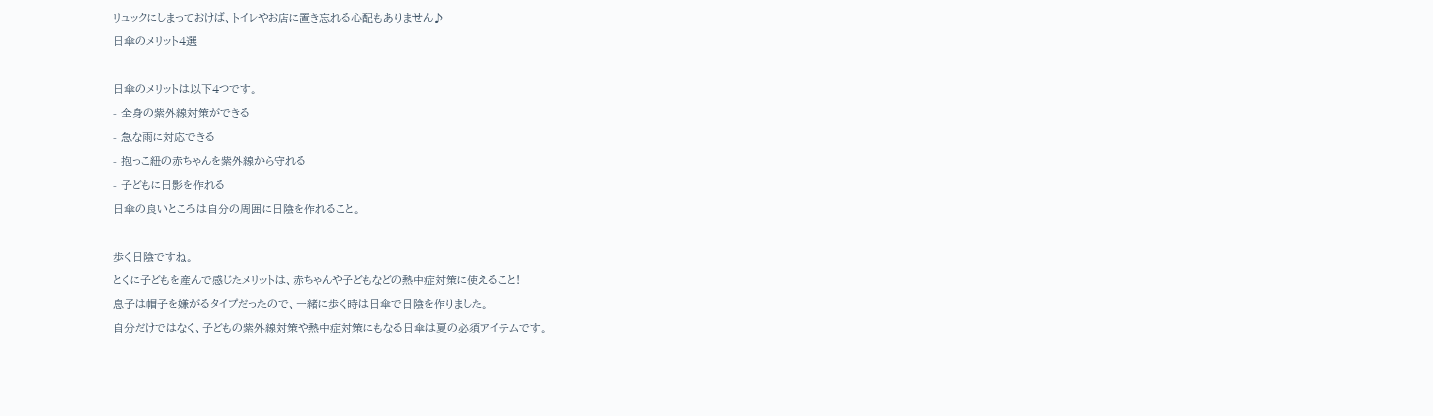リュックにしまっておけば、トイレやお店に置き忘れる心配もありません♪
日傘のメリット4選

日傘のメリットは以下4つです。
- 全身の紫外線対策ができる
- 急な雨に対応できる
- 抱っこ紐の赤ちゃんを紫外線から守れる
- 子どもに日影を作れる
日傘の良いところは自分の周囲に日陰を作れること。

歩く日陰ですね。
とくに子どもを産んで感じたメリットは、赤ちゃんや子どもなどの熱中症対策に使えること!
息子は帽子を嫌がるタイプだったので、一緒に歩く時は日傘で日陰を作りました。
自分だけではなく、子どもの紫外線対策や熱中症対策にもなる日傘は夏の必須アイテムです。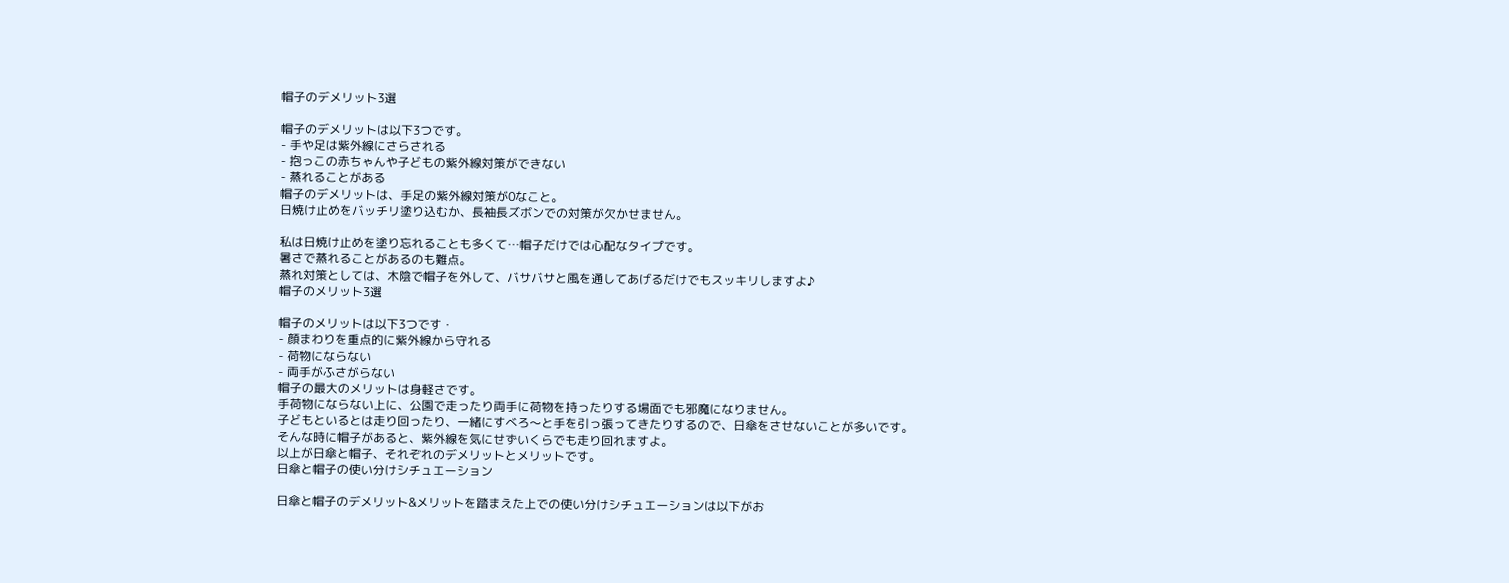帽子のデメリット3選

帽子のデメリットは以下3つです。
- 手や足は紫外線にさらされる
- 抱っこの赤ちゃんや子どもの紫外線対策ができない
- 蒸れることがある
帽子のデメリットは、手足の紫外線対策が0なこと。
日焼け止めをバッチリ塗り込むか、長袖長ズボンでの対策が欠かせません。

私は日焼け止めを塗り忘れることも多くて…帽子だけでは心配なタイプです。
暑さで蒸れることがあるのも難点。
蒸れ対策としては、木陰で帽子を外して、バサバサと風を通してあげるだけでもスッキリしますよ♪
帽子のメリット3選

帽子のメリットは以下3つです・
- 顔まわりを重点的に紫外線から守れる
- 荷物にならない
- 両手がふさがらない
帽子の最大のメリットは身軽さです。
手荷物にならない上に、公園で走ったり両手に荷物を持ったりする場面でも邪魔になりません。
子どもといるとは走り回ったり、一緒にすべろ〜と手を引っ張ってきたりするので、日傘をさせないことが多いです。
そんな時に帽子があると、紫外線を気にせずいくらでも走り回れますよ。
以上が日傘と帽子、それぞれのデメリットとメリットです。
日傘と帽子の使い分けシチュエーション

日傘と帽子のデメリット&メリットを踏まえた上での使い分けシチュエーションは以下がお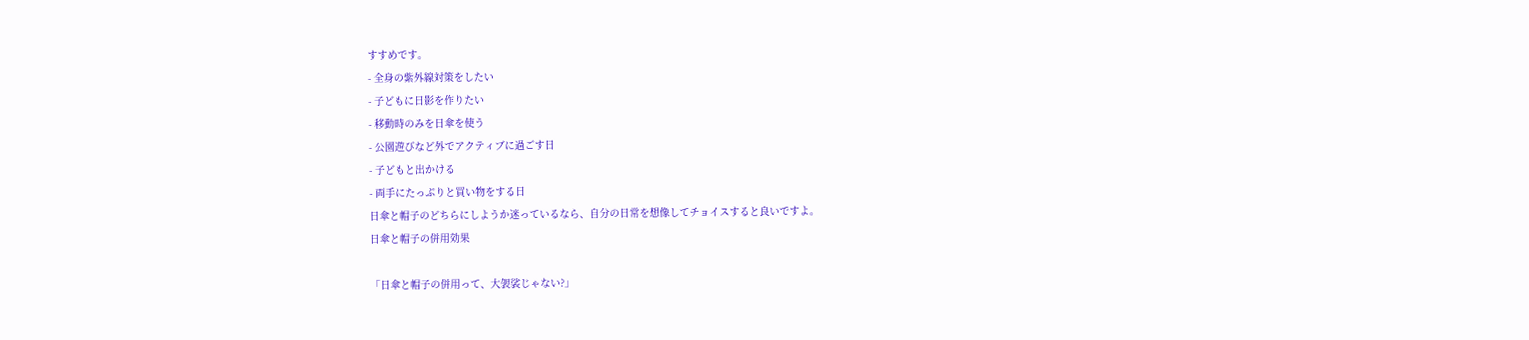すすめです。
- 全身の紫外線対策をしたい
- 子どもに日影を作りたい
- 移動時のみを日傘を使う
- 公園遊びなど外でアクティブに過ごす日
- 子どもと出かける
- 両手にたっぷりと買い物をする日
日傘と帽子のどちらにしようか迷っているなら、自分の日常を想像してチョイスすると良いですよ。
日傘と帽子の併用効果

「日傘と帽子の併用って、大袈裟じゃない?」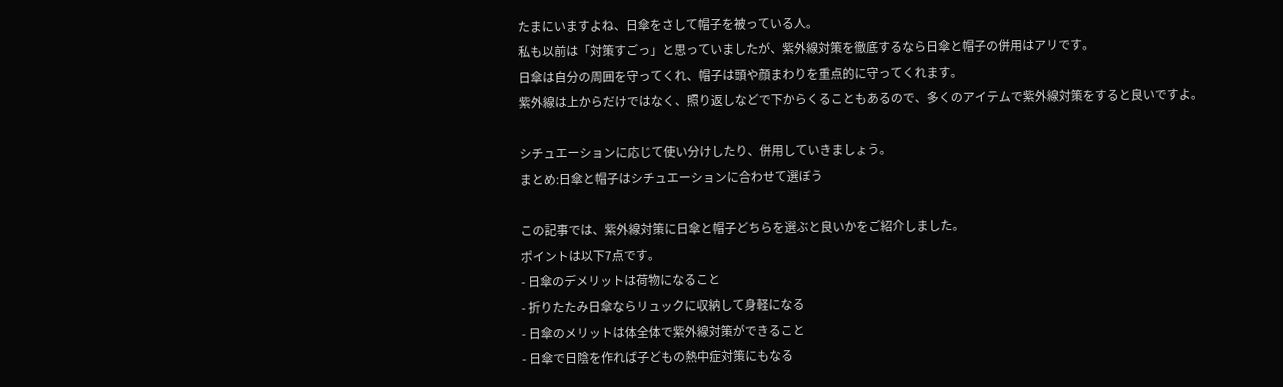たまにいますよね、日傘をさして帽子を被っている人。
私も以前は「対策すごっ」と思っていましたが、紫外線対策を徹底するなら日傘と帽子の併用はアリです。
日傘は自分の周囲を守ってくれ、帽子は頭や顔まわりを重点的に守ってくれます。
紫外線は上からだけではなく、照り返しなどで下からくることもあるので、多くのアイテムで紫外線対策をすると良いですよ。

シチュエーションに応じて使い分けしたり、併用していきましょう。
まとめ:日傘と帽子はシチュエーションに合わせて選ぼう

この記事では、紫外線対策に日傘と帽子どちらを選ぶと良いかをご紹介しました。
ポイントは以下7点です。
- 日傘のデメリットは荷物になること
- 折りたたみ日傘ならリュックに収納して身軽になる
- 日傘のメリットは体全体で紫外線対策ができること
- 日傘で日陰を作れば子どもの熱中症対策にもなる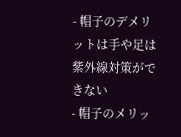- 帽子のデメリットは手や足は紫外線対策ができない
- 帽子のメリッ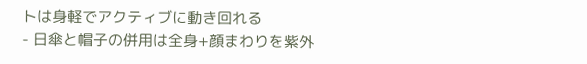トは身軽でアクティブに動き回れる
- 日傘と帽子の併用は全身+顔まわりを紫外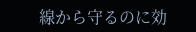線から守るのに効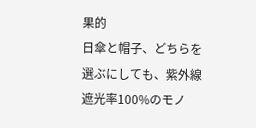果的
日傘と帽子、どちらを選ぶにしても、紫外線遮光率100%のモノ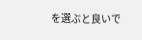を選ぶと良いで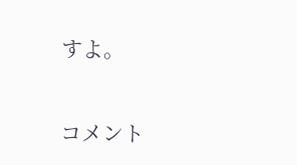すよ。

コメント